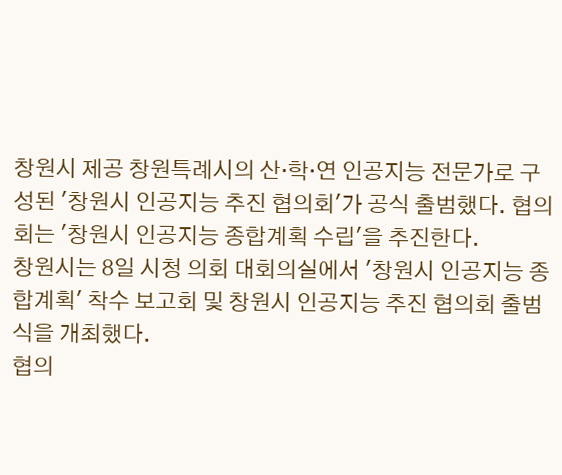창원시 제공 창원특례시의 산·학·연 인공지능 전문가로 구성된 '창원시 인공지능 추진 협의회'가 공식 출범했다. 협의회는 '창원시 인공지능 종합계획 수립'을 추진한다.
창원시는 8일 시청 의회 대회의실에서 '창원시 인공지능 종합계획' 착수 보고회 및 창원시 인공지능 추진 협의회 출범식을 개최했다.
협의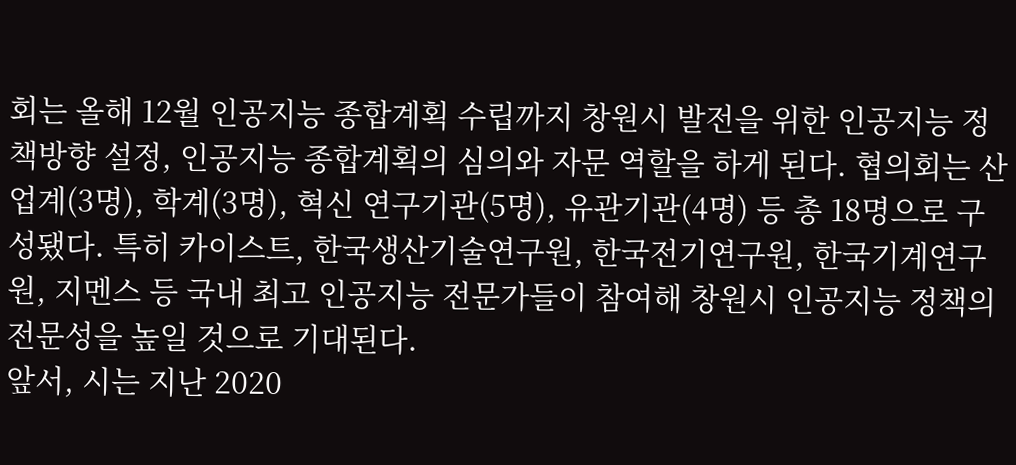회는 올해 12월 인공지능 종합계획 수립까지 창원시 발전을 위한 인공지능 정책방향 설정, 인공지능 종합계획의 심의와 자문 역할을 하게 된다. 협의회는 산업계(3명), 학계(3명), 혁신 연구기관(5명), 유관기관(4명) 등 총 18명으로 구성됐다. 특히 카이스트, 한국생산기술연구원, 한국전기연구원, 한국기계연구원, 지멘스 등 국내 최고 인공지능 전문가들이 참여해 창원시 인공지능 정책의 전문성을 높일 것으로 기대된다.
앞서, 시는 지난 2020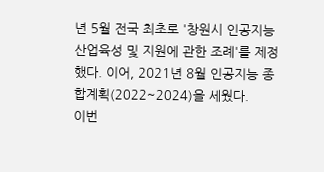년 5월 전국 최초로 '창원시 인공지능 산업육성 및 지원에 관한 조례'를 제정했다. 이어, 2021년 8월 인공지능 종합계획(2022~2024)을 세웠다.
이번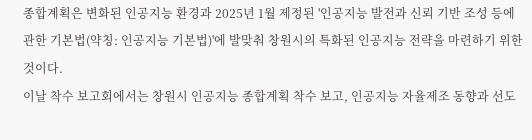종합계획은 변화된 인공지능 환경과 2025년 1월 제정된 '인공지능 발전과 신뢰 기반 조성 등에 관한 기본법(약칭: 인공지능 기본법)'에 발맞춰 창원시의 특화된 인공지능 전략을 마련하기 위한 것이다.
이날 착수 보고회에서는 창원시 인공지능 종합계획 착수 보고, 인공지능 자율제조 동향과 선도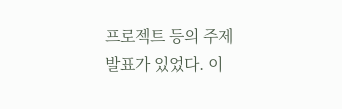프로젝트 등의 주제 발표가 있었다. 이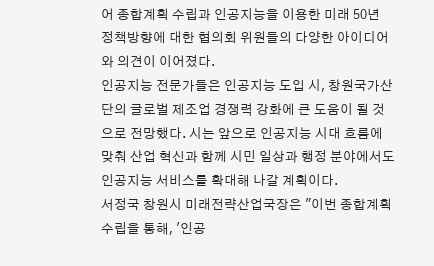어 종합계획 수립과 인공지능을 이용한 미래 50년 정책방향에 대한 협의회 위원들의 다양한 아이디어와 의견이 이어졌다.
인공지능 전문가들은 인공지능 도입 시, 창원국가산단의 글로벌 제조업 경쟁력 강화에 큰 도움이 될 것으로 전망했다. 시는 앞으로 인공지능 시대 흐름에 맞춰 산업 혁신과 함께 시민 일상과 행정 분야에서도 인공지능 서비스를 확대해 나갈 계획이다.
서정국 창원시 미래전략산업국장은 "이번 종합계획 수립을 통해, '인공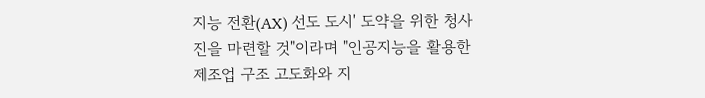지능 전환(AX) 선도 도시' 도약을 위한 청사진을 마련할 것"이라며 "인공지능을 활용한 제조업 구조 고도화와 지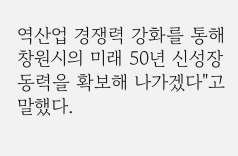역산업 경쟁력 강화를 통해 창원시의 미래 50년 신성장 동력을 확보해 나가겠다"고 말했다.